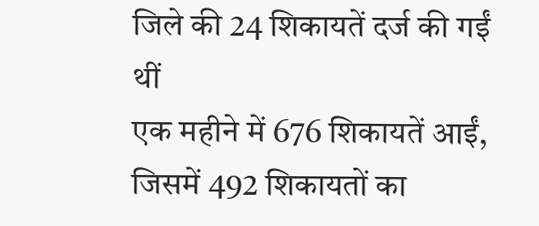जिले की 24 शिकायतें दर्ज की गईं थीं
एक महीने में 676 शिकायतें आईं, जिसमें 492 शिकायतों का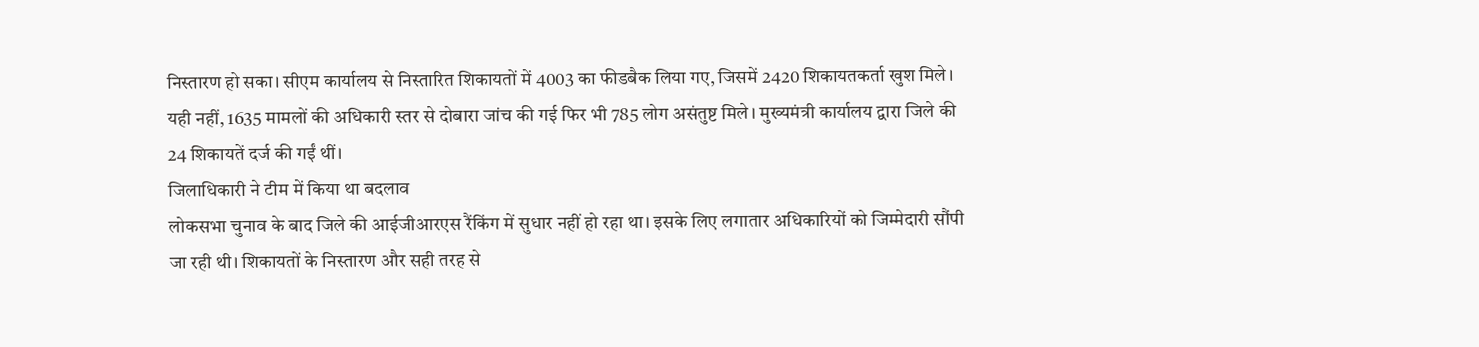निस्तारण हो सका। सीएम कार्यालय से निस्तारित शिकायतों में 4003 का फीडबैक लिया गए, जिसमें 2420 शिकायतकर्ता खुश मिले। यही नहीं, 1635 मामलों की अधिकारी स्तर से दोबारा जांच की गई फिर भी 785 लोग असंतुष्ट मिले। मुख्यमंत्री कार्यालय द्वारा जिले की 24 शिकायतें दर्ज की गईं थीं।
जिलाधिकारी ने टीम में किया था बदलाव
लोकसभा चुनाव के बाद जिले की आईजीआरएस रैंकिंग में सुधार नहीं हो रहा था। इसके लिए लगातार अधिकारियों को जिम्मेदारी सौंपी जा रही थी। शिकायतों के निस्तारण और सही तरह से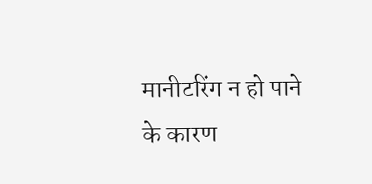मानीटरिंग न हो पाने के कारण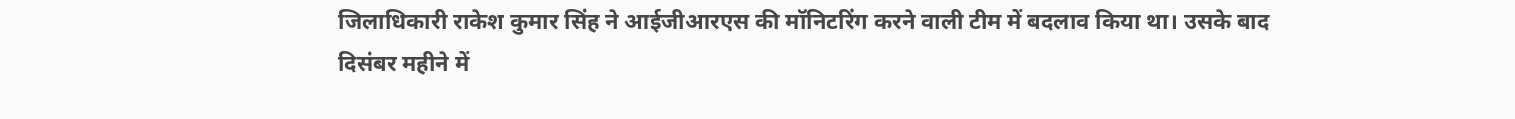जिलाधिकारी राकेश कुमार सिंह ने आईजीआरएस की मॉनिटरिंग करने वाली टीम में बदलाव किया था। उसके बाद दिसंबर महीने में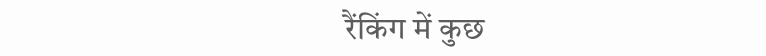रैंकिंग में कुछ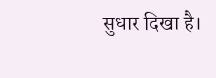सुधार दिखा है।